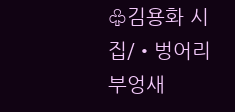♧김용화 시집/•벙어리부엉새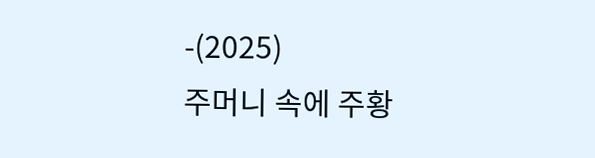-(2025)
주머니 속에 주황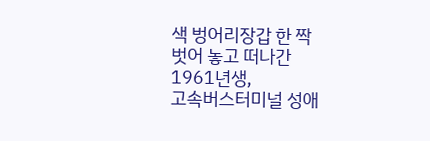색 벙어리장갑 한 짝
벗어 놓고 떠나간
1961년생,
고속버스터미널 성애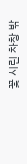꽃 시린 차창 밖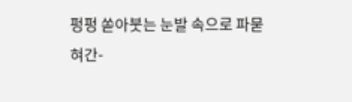펑펑 쏟아붓는 눈발 속으로 파묻혀간-